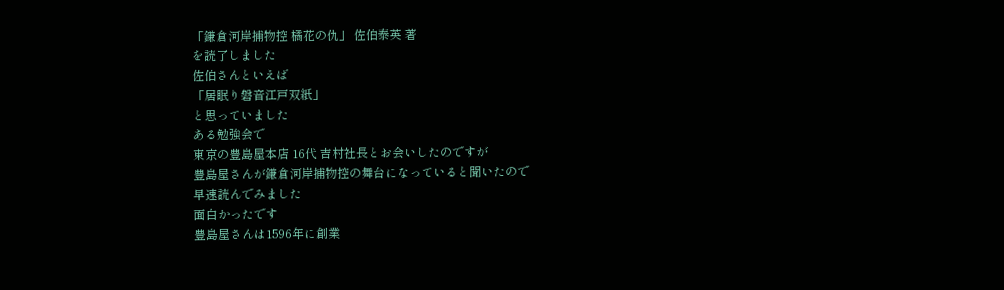「鎌倉河岸捕物控 橘花の仇」 佐伯泰英 著
を読了しました
佐伯さんといえば
「居眠り磐音江戸双紙」
と思っていました
ある勉強会で
東京の豊島屋本店 16代 吉村社長とお会いしたのですが
豊島屋さんが鎌倉河岸捕物控の舞台になっていると聞いたので
早速読んでみました
面白かったです
豊島屋さんは1596年に創業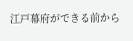江戸幕府ができる前から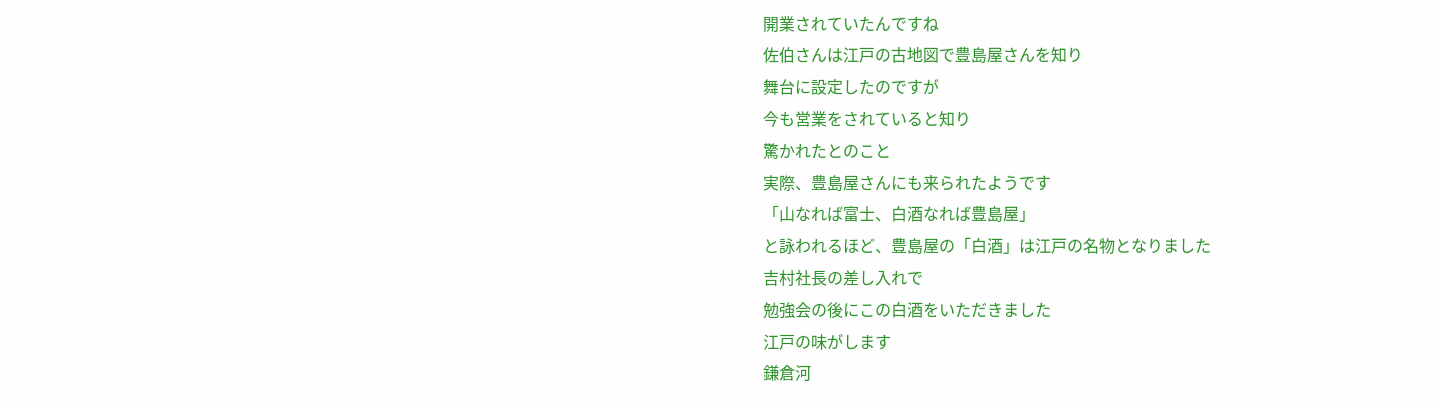開業されていたんですね
佐伯さんは江戸の古地図で豊島屋さんを知り
舞台に設定したのですが
今も営業をされていると知り
驚かれたとのこと
実際、豊島屋さんにも来られたようです
「山なれば富士、白酒なれば豊島屋」
と詠われるほど、豊島屋の「白酒」は江戸の名物となりました
吉村社長の差し入れで
勉強会の後にこの白酒をいただきました
江戸の味がします
鎌倉河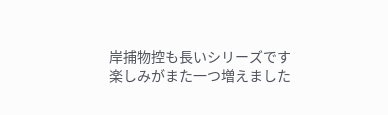岸捕物控も長いシリーズです
楽しみがまた一つ増えました